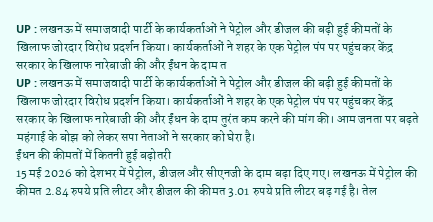UP : लखनऊ में समाजवादी पार्टी के कार्यकर्ताओं ने पेट्रोल और डीजल की बढ़ी हुई कीमतों के खिलाफ जोरदार विरोध प्रदर्शन किया। कार्यकर्ताओं ने शहर के एक पेट्रोल पंप पर पहुंचकर केंद्र सरकार के खिलाफ नारेबाजी की और ईंधन के दाम त
UP : लखनऊ में समाजवादी पार्टी के कार्यकर्ताओं ने पेट्रोल और डीजल की बढ़ी हुई कीमतों के खिलाफ जोरदार विरोध प्रदर्शन किया। कार्यकर्ताओं ने शहर के एक पेट्रोल पंप पर पहुंचकर केंद्र सरकार के खिलाफ नारेबाजी की और ईंधन के दाम तुरंत कम करने की मांग की। आम जनता पर बढ़ते महंगाई के बोझ को लेकर सपा नेताओं ने सरकार को घेरा है।
ईंधन की कीमतों में कितनी हुई बढ़ोतरी
15 मई 2026 को देशभर में पेट्रोल, डीजल और सीएनजी के दाम बढ़ा दिए गए। लखनऊ में पेट्रोल की कीमत 2.84 रुपये प्रति लीटर और डीजल की कीमत 3.01 रुपये प्रति लीटर बढ़ गई है। तेल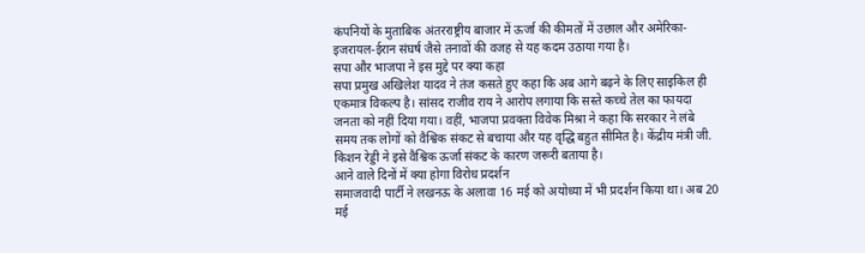कंपनियों के मुताबिक अंतरराष्ट्रीय बाजार में ऊर्जा की कीमतों में उछाल और अमेरिका-इजरायल-ईरान संघर्ष जैसे तनावों की वजह से यह कदम उठाया गया है।
सपा और भाजपा ने इस मुद्दे पर क्या कहा
सपा प्रमुख अखिलेश यादव ने तंज कसते हुए कहा कि अब आगे बढ़ने के लिए साइकिल ही एकमात्र विकल्प है। सांसद राजीव राय ने आरोप लगाया कि सस्ते कच्चे तेल का फायदा जनता को नहीं दिया गया। वहीं, भाजपा प्रवक्ता विवेक मिश्रा ने कहा कि सरकार ने लंबे समय तक लोगों को वैश्विक संकट से बचाया और यह वृद्धि बहुत सीमित है। केंद्रीय मंत्री जी. किशन रेड्डी ने इसे वैश्विक ऊर्जा संकट के कारण जरूरी बताया है।
आने वाले दिनों में क्या होगा विरोध प्रदर्शन
समाजवादी पार्टी ने लखनऊ के अलावा 16 मई को अयोध्या में भी प्रदर्शन किया था। अब 20 मई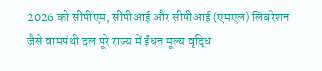2026 को सीपीएम, सीपीआई और सीपीआई (एमएल) लिबरेशन जैसे वामपंथी दल पूरे राज्य में ईंधन मूल्य वृद्धि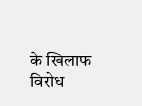के खिलाफ विरोध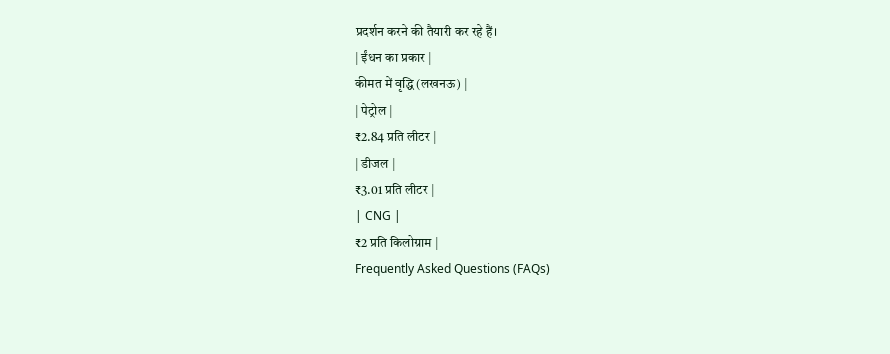प्रदर्शन करने की तैयारी कर रहे हैं।
| ईंधन का प्रकार |
कीमत में वृद्धि (लखनऊ) |
| पेट्रोल |
₹2.84 प्रति लीटर |
| डीजल |
₹3.01 प्रति लीटर |
| CNG |
₹2 प्रति किलोग्राम |
Frequently Asked Questions (FAQs)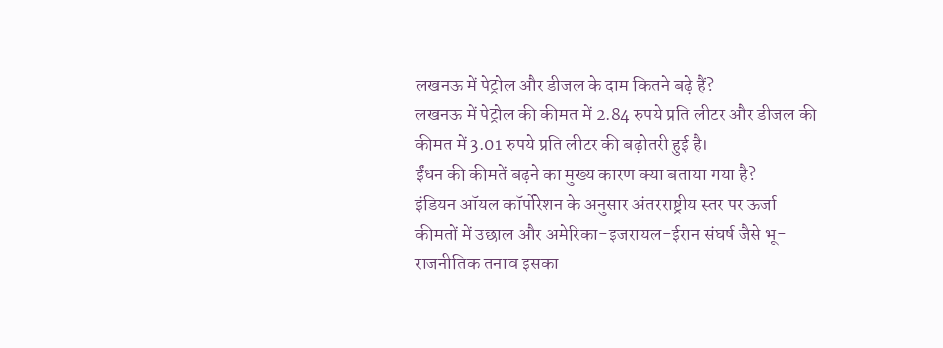लखनऊ में पेट्रोल और डीजल के दाम कितने बढ़े हैं?
लखनऊ में पेट्रोल की कीमत में 2.84 रुपये प्रति लीटर और डीजल की कीमत में 3.01 रुपये प्रति लीटर की बढ़ोतरी हुई है।
ईंधन की कीमतें बढ़ने का मुख्य कारण क्या बताया गया है?
इंडियन ऑयल कॉर्पोरेशन के अनुसार अंतरराष्ट्रीय स्तर पर ऊर्जा कीमतों में उछाल और अमेरिका-इजरायल-ईरान संघर्ष जैसे भू-राजनीतिक तनाव इसका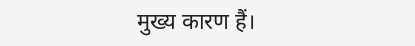मुख्य कारण हैं।